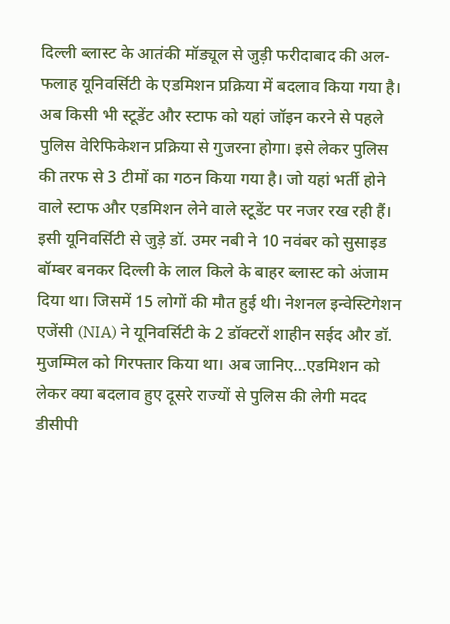दिल्ली ब्लास्ट के आतंकी मॉड्यूल से जुड़ी फरीदाबाद की अल-फलाह यूनिवर्सिटी के एडमिशन प्रक्रिया में बदलाव किया गया है। अब किसी भी स्टूडेंट और स्टाफ को यहां जॉइन करने से पहले पुलिस वेरिफिकेशन प्रक्रिया से गुजरना होगा। इसे लेकर पुलिस की तरफ से 3 टीमों का गठन किया गया है। जो यहां भर्ती होने वाले स्टाफ और एडमिशन लेने वाले स्टूडेंट पर नजर रख रही हैं। इसी यूनिवर्सिटी से जुड़े डॉ. उमर नबी ने 10 नवंबर को सुसाइड बॉम्बर बनकर दिल्ली के लाल किले के बाहर ब्लास्ट को अंजाम दिया था। जिसमें 15 लोगों की मौत हुई थी। नेशनल इन्वेस्टिगेशन एजेंसी (NIA) ने यूनिवर्सिटी के 2 डॉक्टरों शाहीन सईद और डॉ. मुजम्मिल को गिरफ्तार किया था। अब जानिए…एडमिशन को लेकर क्या बदलाव हुए दूसरे राज्यों से पुलिस की लेगी मदद डीसीपी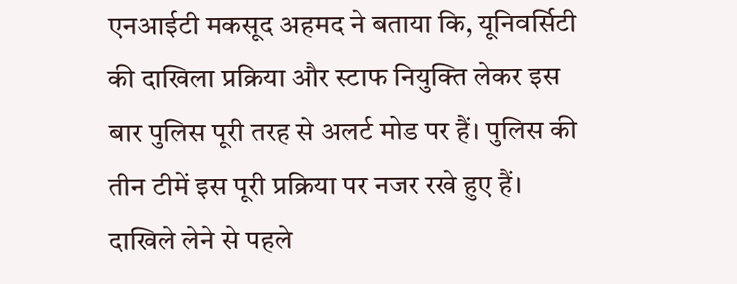एनआईटी मकसूद अहमद ने बताया कि, यूनिवर्सिटी की दाखिला प्रक्रिया और स्टाफ नियुक्ति लेकर इस बार पुलिस पूरी तरह से अलर्ट मोड पर हैं। पुलिस की तीन टीमें इस पूरी प्रक्रिया पर नजर रखे हुए हैं। दाखिले लेने से पहले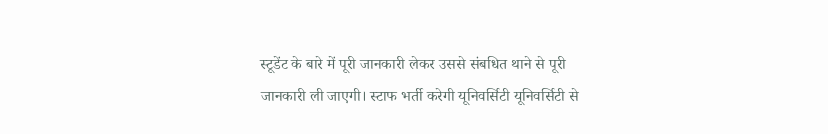स्टूडेंट के बारे में पूरी जानकारी लेकर उससे संबधित थाने से पूरी जानकारी ली जाएगी। स्टाफ भर्ती करेगी यूनिवर्सिटी यूनिवर्सिटी से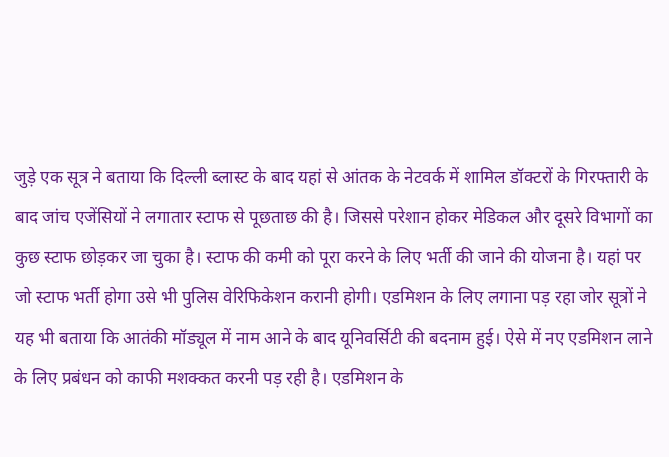जुड़े एक सूत्र ने बताया कि दिल्ली ब्लास्ट के बाद यहां से आंतक के नेटवर्क में शामिल डॉक्टरों के गिरफ्तारी के बाद जांच एजेंसियों ने लगातार स्टाफ से पूछताछ की है। जिससे परेशान होकर मेडिकल और दूसरे विभागों का कुछ स्टाफ छोड़कर जा चुका है। स्टाफ की कमी को पूरा करने के लिए भर्ती की जाने की योजना है। यहां पर जो स्टाफ भर्ती होगा उसे भी पुलिस वेरिफिकेशन करानी होगी। एडमिशन के लिए लगाना पड़ रहा जोर सूत्रों ने यह भी बताया कि आतंकी मॉड्यूल में नाम आने के बाद यूनिवर्सिटी की बदनाम हुई। ऐसे में नए एडमिशन लाने के लिए प्रबंधन को काफी मशक्कत करनी पड़ रही है। एडमिशन के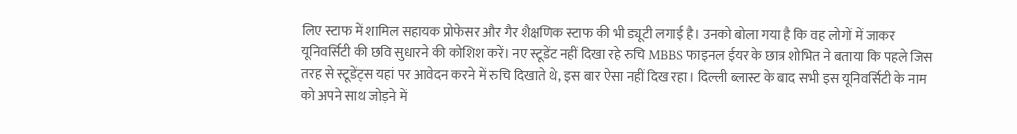लिए स्टाफ में शामिल सहायक प्रोफेसर और गैर शैक्षणिक स्टाफ की भी ड्यूटी लगाई है। उनको बोला गया है कि वह लोगों में जाकर यूनिवर्सिटी की छवि सुधारने की कोशिश करें। नए स्टूडेंट नहीं दिखा रहे रुचि MBBS फाइनल ईयर के छात्र शोभित ने बताया कि पहले जिस तरह से स्टूडेंट्स यहां पर आवेदन करने में रुचि दिखाते थे, इस बार ऐसा नहीं दिख रहा। दिल्ली ब्लास्ट के बाद सभी इस यूनिवर्सिटी के नाम को अपने साथ जोड़ने में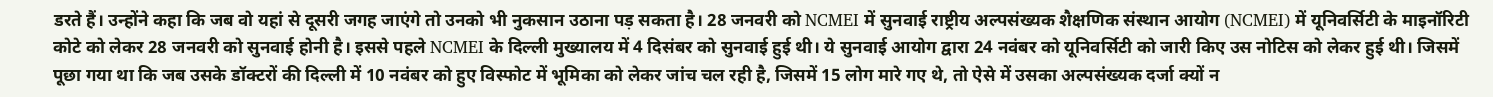डरते हैं। उन्होंने कहा कि जब वो यहां से दूसरी जगह जाएंगे तो उनको भी नुकसान उठाना पड़ सकता है। 28 जनवरी को NCMEI में सुनवाई राष्ट्रीय अल्पसंख्यक शैक्षणिक संस्थान आयोग (NCMEI) में यूनिवर्सिटी के माइनॉरिटी कोटे को लेकर 28 जनवरी को सुनवाई होनी है। इससे पहले NCMEI के दिल्ली मुख्यालय में 4 दिसंबर को सुनवाई हुई थी। ये सुनवाई आयोग द्वारा 24 नवंबर को यूनिवर्सिटी को जारी किए उस नोटिस को लेकर हुई थी। जिसमें पूछा गया था कि जब उसके डॉक्टरों की दिल्ली में 10 नवंबर को हुए विस्फोट में भूमिका को लेकर जांच चल रही है, जिसमें 15 लोग मारे गए थे, तो ऐसे में उसका अल्पसंख्यक दर्जा क्यों न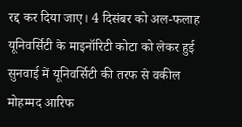रद्द कर दिया जाए। 4 दिसंबर को अल-फलाह यूनिवर्सिटी के माइनॉरिटी कोटा को लेकर हुई सुनवाई में यूनिवर्सिटी की तरफ से वकील मोहम्मद आरिफ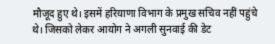मौजूद हुए थे। इसमें हरियाणा विभाग के प्रमुख सचिव नहीं पहुंचे थे। जिसको लेकर आयोग ने अगली सुनवाई की डेट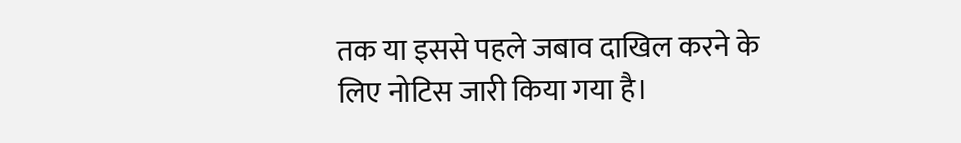तक या इससे पहले जबाव दाखिल करने के लिए नोटिस जारी किया गया है।